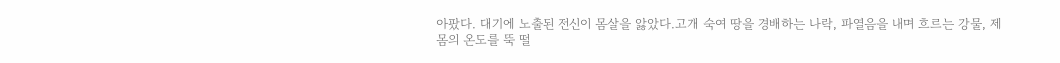아팠다. 대기에 노출된 전신이 몸살을 앓았다.고개 숙여 땅을 경배하는 나락, 파열음을 내며 흐르는 강물, 제 몸의 온도를 뚝 떨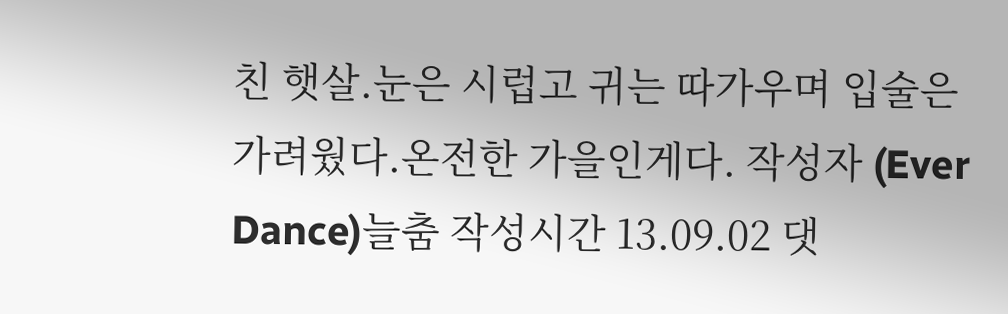친 햇살.눈은 시럽고 귀는 따가우며 입술은 가려웠다.온전한 가을인게다. 작성자 (Ever Dance)늘춤 작성시간 13.09.02 댓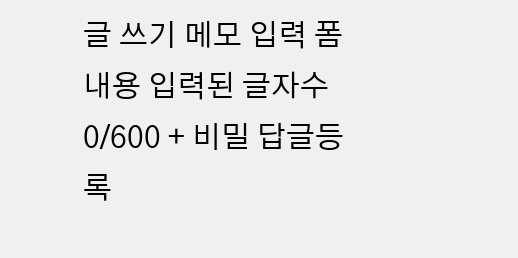글 쓰기 메모 입력 폼 내용 입력된 글자수0/600 + 비밀 답글등록